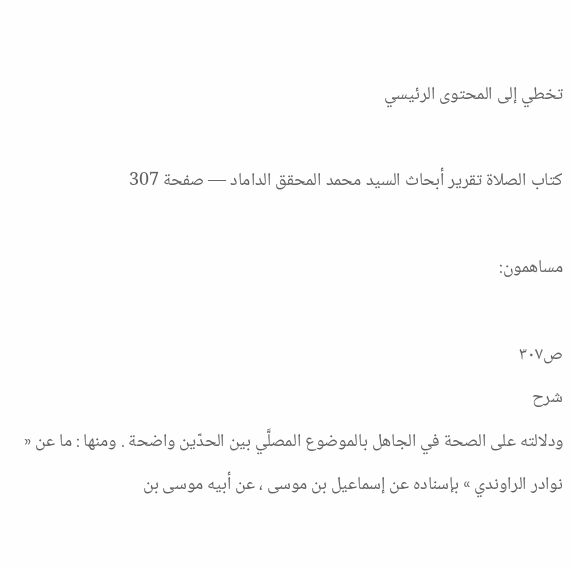تخطي إلى المحتوى الرئيسي

كتاب الصلاة تقرير أبحاث السيد محمد المحقق الداماد — صفحة 307

مساهمون:

ص٣٠٧
شرح
ودلالته على الصحة في الجاهل بالموضوع المصلَّي بين الحدّين واضحة . ومنها : ما عن « نوادر الراوندي » بإسناده عن إسماعيل بن موسى ، عن أبيه موسى بن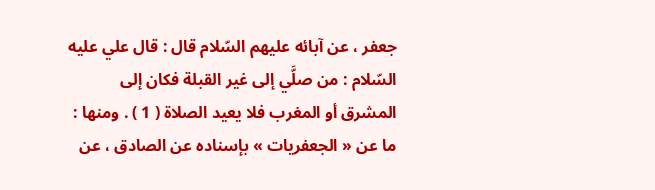جعفر ، عن آبائه عليهم السّلام قال : قال علي عليه السّلام : من صلَّي إلى غير القبلة فكان إلى المشرق أو المغرب فلا يعيد الصلاة ( 1 ) . ومنها : ما عن « الجعفريات » بإسناده عن الصادق ، عن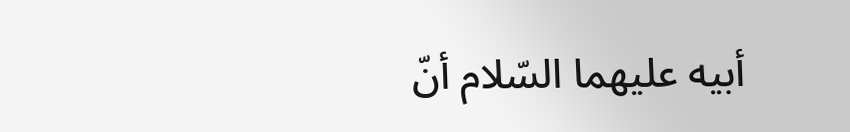أبيه عليهما السّلام أنّ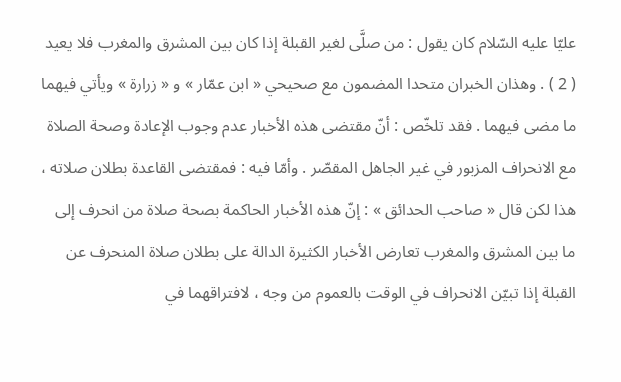عليّا عليه السّلام كان يقول : من صلَّى لغير القبلة إذا كان بين المشرق والمغرب فلا يعيد ( 2 ) . وهذان الخبران متحدا المضمون مع صحيحي « ابن عمّار » و « زرارة » ويأتي فيهما ما مضى فيهما . فقد تلخّص : أنّ مقتضى هذه الأخبار عدم وجوب الإعادة وصحة الصلاة مع الانحراف المزبور في غير الجاهل المقصّر . وأمّا فيه : فمقتضى القاعدة بطلان صلاته ، هذا لكن قال « صاحب الحدائق » : إنّ هذه الأخبار الحاكمة بصحة صلاة من انحرف إلى ما بين المشرق والمغرب تعارض الأخبار الكثيرة الدالة على بطلان صلاة المنحرف عن القبلة إذا تبيّن الانحراف في الوقت بالعموم من وجه ، لافتراقهما في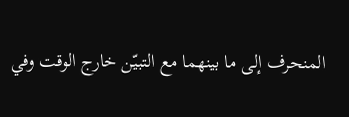المنحرف إلى ما بينهما مع التبيّن خارج الوقت وفي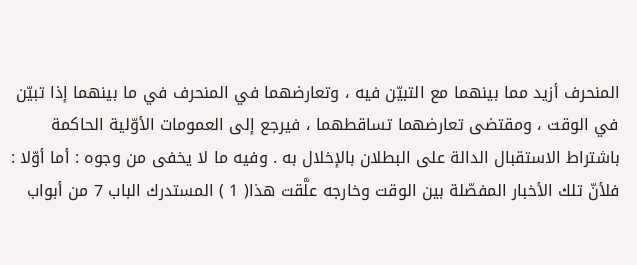المنحرف أزيد مما بينهما مع التبيّن فيه ، وتعارضهما في المنحرف في ما بينهما إذا تبيّن في الوقت ، ومقتضى تعارضهما تساقطهما ، فيرجع إلى العمومات الأوّلية الحاكمة باشتراط الاستقبال الدالة على البطلان بالإخلال به . وفيه ما لا يخفى من وجوه : أما أوّلا : فلأنّ تلك الأخبار المفصّلة بين الوقت وخارجه علَّقت هذا( 1 ) المستدرك الباب 7 من أبواب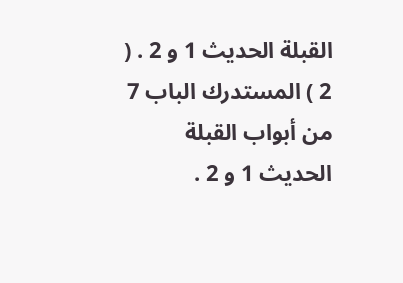القبلة الحديث 1 و 2 . ( 2 ) المستدرك الباب 7 من أبواب القبلة الحديث 1 و 2 .